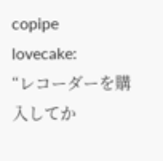copipe
lovecake:
“レコーダーを購入してか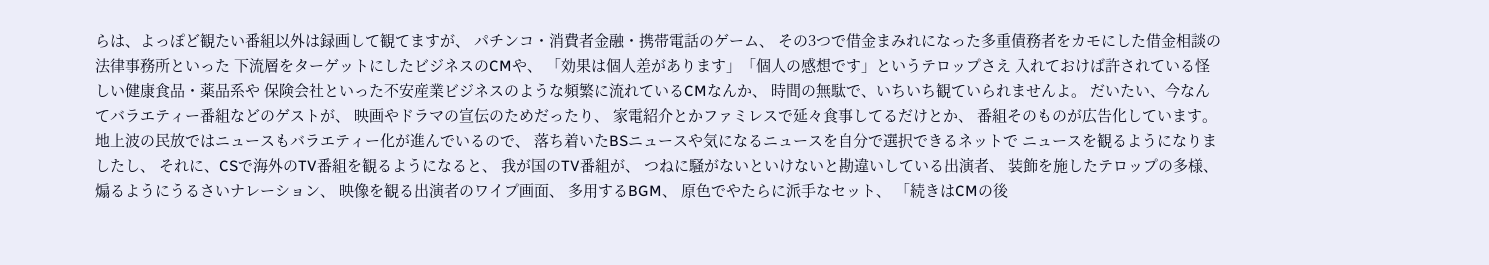らは、よっぽど観たい番組以外は録画して観てますが、 パチンコ・消費者金融・携帯電話のゲーム、 その3つで借金まみれになった多重債務者をカモにした借金相談の法律事務所といった 下流層をターゲットにしたビジネスのCMや、 「効果は個人差があります」「個人の感想です」というテロップさえ 入れておけば許されている怪しい健康食品・薬品系や 保険会社といった不安産業ビジネスのような頻繁に流れているCMなんか、 時間の無駄で、いちいち観ていられませんよ。 だいたい、今なんてバラエティー番組などのゲストが、 映画やドラマの宣伝のためだったり、 家電紹介とかファミレスで延々食事してるだけとか、 番組そのものが広告化しています。 地上波の民放ではニュースもバラエティー化が進んでいるので、 落ち着いたBSニュースや気になるニュースを自分で選択できるネットで ニュースを観るようになりましたし、 それに、CSで海外のTV番組を観るようになると、 我が国のTV番組が、 つねに騒がないといけないと勘違いしている出演者、 装飾を施したテロップの多様、 煽るようにうるさいナレーション、 映像を観る出演者のワイプ画面、 多用するBGM、 原色でやたらに派手なセット、 「続きはCMの後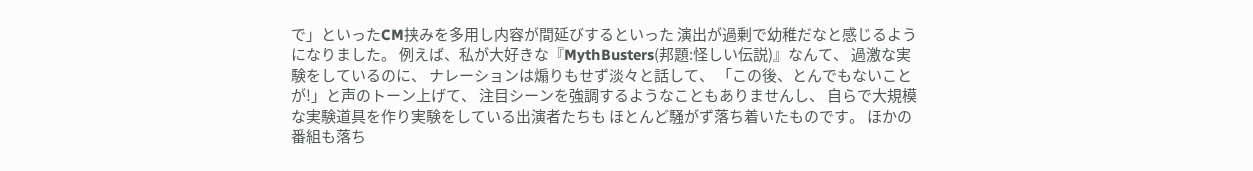で」といったCM挟みを多用し内容が間延びするといった 演出が過剰で幼稚だなと感じるようになりました。 例えば、私が大好きな『MythBusters(邦題:怪しい伝説)』なんて、 過激な実験をしているのに、 ナレーションは煽りもせず淡々と話して、 「この後、とんでもないことが!」と声のトーン上げて、 注目シーンを強調するようなこともありませんし、 自らで大規模な実験道具を作り実験をしている出演者たちも ほとんど騒がず落ち着いたものです。 ほかの番組も落ち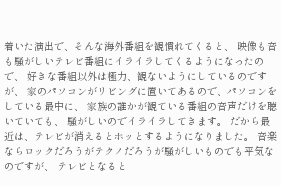着いた演出で、そんな海外番組を観慣れてくると、 映像も音も騒がしいテレビ番組にイライラしてくるようになったので、 好きな番組以外は極力、観ないようにしているのですが、 家のパソコンがリビングに置いてあるので、パソコンをしている最中に、 家族の誰かが観ている番組の音声だけを聴いていても、 騒がしいのでイライラしてきます。 だから最近は、テレビが消えるとホッとするようになりました。 音楽ならロックだろうがテクノだろうが騒がしいものでも平気なのですが、 テレビとなると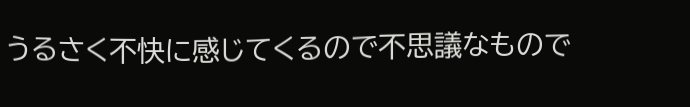うるさく不快に感じてくるので不思議なもので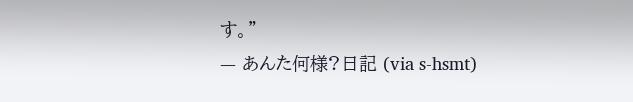す。”
— あんた何様?日記 (via s-hsmt)